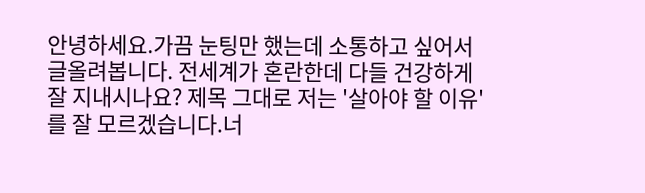안녕하세요.가끔 눈팅만 했는데 소통하고 싶어서 글올려봅니다. 전세계가 혼란한데 다들 건강하게 잘 지내시나요? 제목 그대로 저는 '살아야 할 이유'를 잘 모르겠습니다.너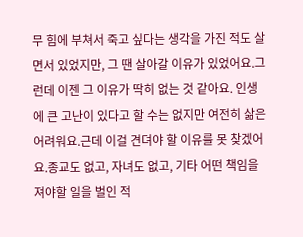무 힘에 부쳐서 죽고 싶다는 생각을 가진 적도 살면서 있었지만, 그 땐 살아갈 이유가 있었어요.그런데 이젠 그 이유가 딱히 없는 것 같아요. 인생에 큰 고난이 있다고 할 수는 없지만 여전히 삶은 어려워요.근데 이걸 견뎌야 할 이유를 못 찾겠어요.종교도 없고, 자녀도 없고, 기타 어떤 책임을 져야할 일을 벌인 적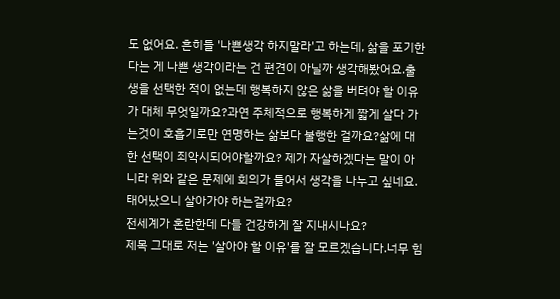도 없어요. 흔히들 '나쁜생각 하지말라'고 하는데, 삶을 포기한다는 게 나쁜 생각이라는 건 편견이 아닐까 생각해봤어요.출생을 선택한 적이 없는데 행복하지 않은 삶을 버텨야 할 이유가 대체 무엇일까요?과연 주체적으로 행복하게 짧게 살다 가는것이 호흡기로만 연명하는 삶보다 불행한 걸까요?삶에 대한 선택이 죄악시되어야할까요? 제가 자살하겠다는 말이 아니라 위와 같은 문제에 회의가 들어서 생각을 나누고 싶네요.
태어났으니 살아가야 하는걸까요?
전세계가 혼란한데 다들 건강하게 잘 지내시나요?
제목 그대로 저는 '살아야 할 이유'를 잘 모르겠습니다.너무 힘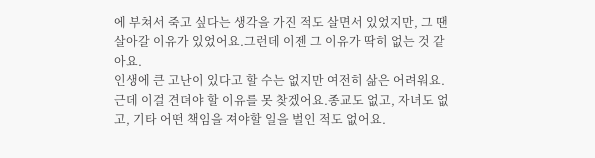에 부쳐서 죽고 싶다는 생각을 가진 적도 살면서 있었지만, 그 땐 살아갈 이유가 있었어요.그런데 이젠 그 이유가 딱히 없는 것 같아요.
인생에 큰 고난이 있다고 할 수는 없지만 여전히 삶은 어려워요.근데 이걸 견뎌야 할 이유를 못 찾겠어요.종교도 없고, 자녀도 없고, 기타 어떤 책임을 져야할 일을 벌인 적도 없어요.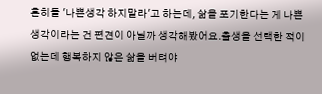흔히들 '나쁜생각 하지말라'고 하는데, 삶을 포기한다는 게 나쁜 생각이라는 건 편견이 아닐까 생각해봤어요.출생을 선택한 적이 없는데 행복하지 않은 삶을 버텨야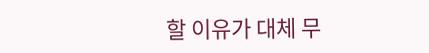할 이유가 대체 무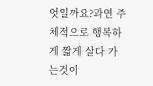엇일까요?과연 주체적으로 행복하게 짧게 살다 가는것이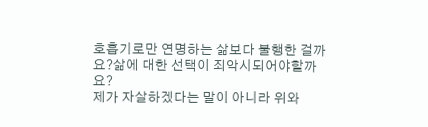호흡기로만 연명하는 삶보다 불행한 걸까요?삶에 대한 선택이 죄악시되어야할까요?
제가 자살하겠다는 말이 아니라 위와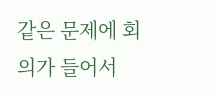같은 문제에 회의가 들어서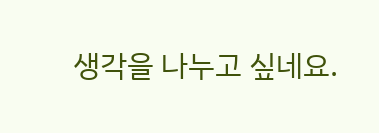생각을 나누고 싶네요.